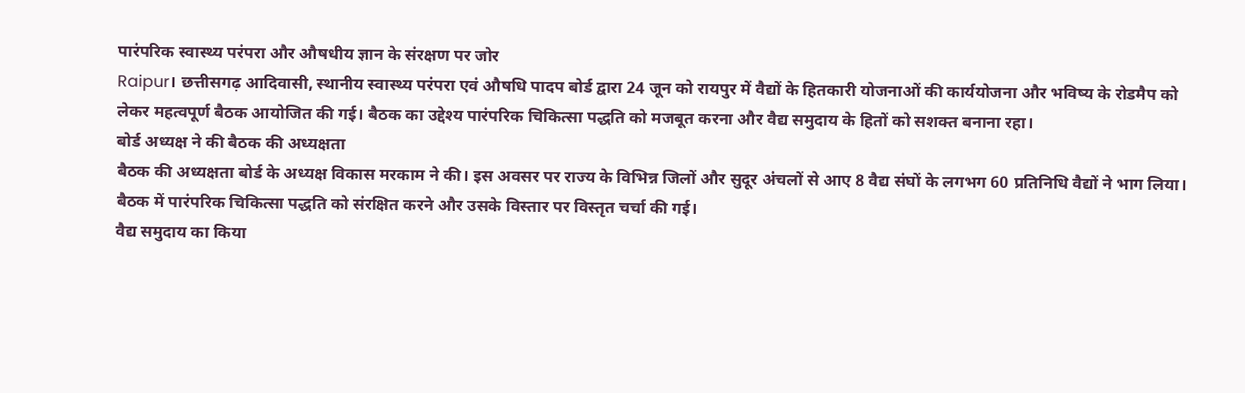पारंपरिक स्वास्थ्य परंपरा और औषधीय ज्ञान के संरक्षण पर जोर
Raipur। छत्तीसगढ़ आदिवासी, स्थानीय स्वास्थ्य परंपरा एवं औषधि पादप बोर्ड द्वारा 24 जून को रायपुर में वैद्यों के हितकारी योजनाओं की कार्ययोजना और भविष्य के रोडमैप को लेकर महत्वपूर्ण बैठक आयोजित की गई। बैठक का उद्देश्य पारंपरिक चिकित्सा पद्धति को मजबूत करना और वैद्य समुदाय के हितों को सशक्त बनाना रहा।
बोर्ड अध्यक्ष ने की बैठक की अध्यक्षता
बैठक की अध्यक्षता बोर्ड के अध्यक्ष विकास मरकाम ने की। इस अवसर पर राज्य के विभिन्न जिलों और सुदूर अंचलों से आए 8 वैद्य संघों के लगभग 60 प्रतिनिधि वैद्यों ने भाग लिया। बैठक में पारंपरिक चिकित्सा पद्धति को संरक्षित करने और उसके विस्तार पर विस्तृत चर्चा की गई।
वैद्य समुदाय का किया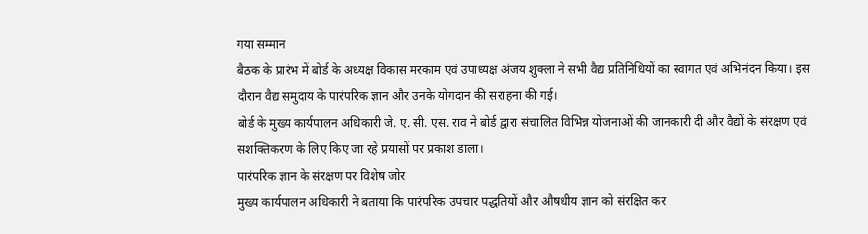गया सम्मान
बैठक के प्रारंभ में बोर्ड के अध्यक्ष विकास मरकाम एवं उपाध्यक्ष अंजय शुक्ला ने सभी वैद्य प्रतिनिधियों का स्वागत एवं अभिनंदन किया। इस दौरान वैद्य समुदाय के पारंपरिक ज्ञान और उनके योगदान की सराहना की गई।
बोर्ड के मुख्य कार्यपालन अधिकारी जे. ए. सी. एस. राव ने बोर्ड द्वारा संचालित विभिन्न योजनाओं की जानकारी दी और वैद्यों के संरक्षण एवं सशक्तिकरण के लिए किए जा रहे प्रयासों पर प्रकाश डाला।
पारंपरिक ज्ञान के संरक्षण पर विशेष जोर
मुख्य कार्यपालन अधिकारी ने बताया कि पारंपरिक उपचार पद्धतियों और औषधीय ज्ञान को संरक्षित कर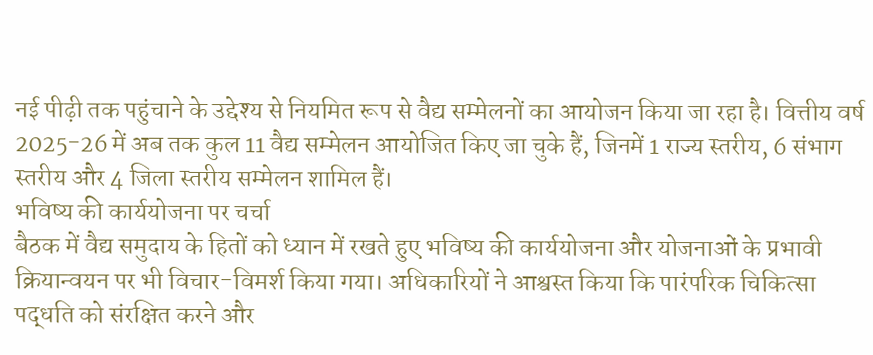नई पीढ़ी तक पहुंचाने के उद्देश्य से नियमित रूप से वैद्य सम्मेलनों का आयोजन किया जा रहा है। वित्तीय वर्ष 2025-26 में अब तक कुल 11 वैद्य सम्मेलन आयोजित किए जा चुके हैं, जिनमें 1 राज्य स्तरीय, 6 संभाग स्तरीय और 4 जिला स्तरीय सम्मेलन शामिल हैं।
भविष्य की कार्ययोजना पर चर्चा
बैठक में वैद्य समुदाय के हितों को ध्यान में रखते हुए भविष्य की कार्ययोजना और योजनाओं के प्रभावी क्रियान्वयन पर भी विचार-विमर्श किया गया। अधिकारियों ने आश्वस्त किया कि पारंपरिक चिकित्सा पद्धति को संरक्षित करने और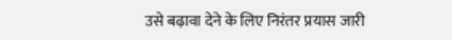उसे बढ़ावा देने के लिए निरंतर प्रयास जारी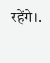रहेंगे।.